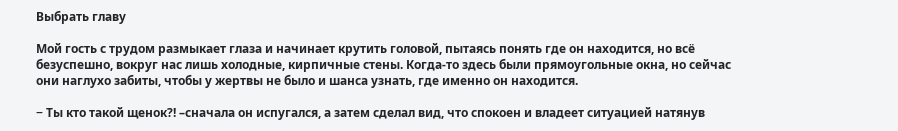Выбрать главу

Мой гость с трудом размыкает глаза и начинает крутить головой, пытаясь понять где он находится, но всё безуспешно, вокруг нас лишь холодные, кирпичные стены. Когда-то здесь были прямоугольные окна, но сейчас они наглухо забиты, чтобы у жертвы не было и шанса узнать, где именно он находится.

− Ты кто такой щенок?! –сначала он испугался, а затем сделал вид, что спокоен и владеет ситуацией натянув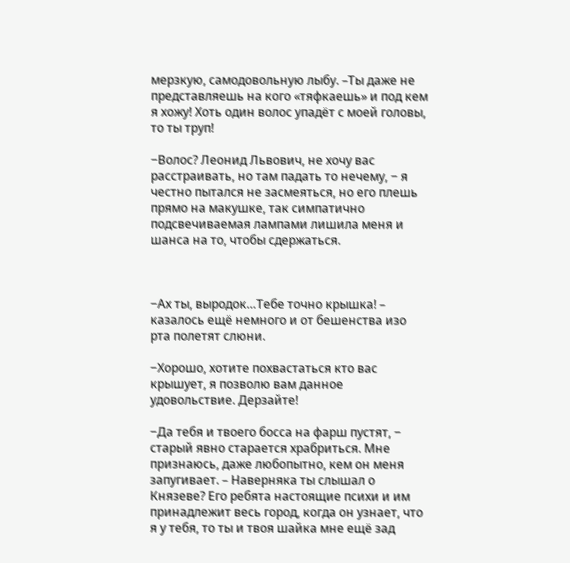мерзкую, самодовольную лыбу. –Ты даже не представляешь на кого «тяфкаешь» и под кем я хожу! Хоть один волос упадёт с моей головы, то ты труп!

−Волос? Леонид Львович, не хочу вас расстраивать, но там падать то нечему, − я честно пытался не засмеяться, но его плешь прямо на макушке, так симпатично подсвечиваемая лампами лишила меня и шанса на то, чтобы сдержаться.



−Ах ты, выродок…Тебе точно крышка! – казалось ещё немного и от бешенства изо рта полетят слюни.

−Хорошо, хотите похвастаться кто вас крышует, я позволю вам данное удовольствие. Дерзайте!

−Да тебя и твоего босса на фарш пустят, − старый явно старается храбриться. Мне признаюсь, даже любопытно, кем он меня запугивает. – Наверняка ты слышал о Князеве? Его ребята настоящие психи и им принадлежит весь город, когда он узнает, что я у тебя, то ты и твоя шайка мне ещё зад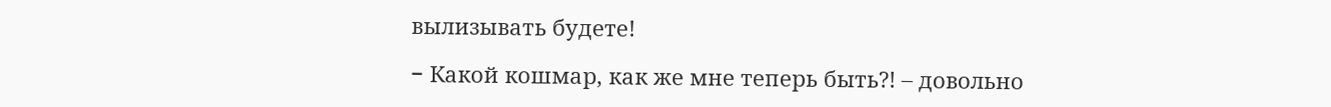вылизывать будете!

− Какой кошмар, как же мне теперь быть?! – довольно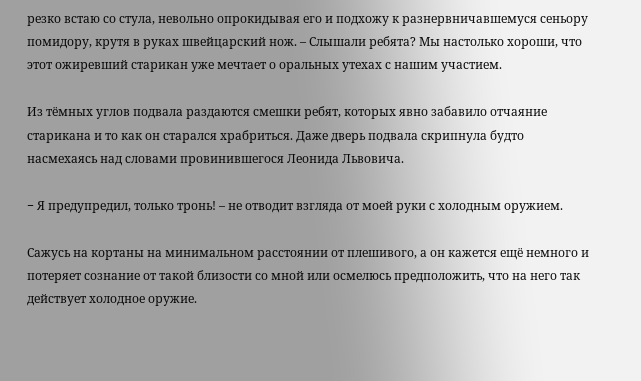резко встаю со стула, невольно опрокидывая его и подхожу к разнервничавшемуся сеньору помидору, крутя в руках швейцарский нож. – Слышали ребята? Мы настолько хороши, что этот ожиревший старикан уже мечтает о оральных утехах с нашим участием.

Из тёмных углов подвала раздаются смешки ребят, которых явно забавило отчаяние старикана и то как он старался храбриться. Даже дверь подвала скрипнула будто насмехаясь над словами провинившегося Леонида Львовича.

− Я предупредил, только тронь! – не отводит взгляда от моей руки с холодным оружием.

Сажусь на кортаны на минимальном расстоянии от плешивого, а он кажется ещё немного и потеряет сознание от такой близости со мной или осмелюсь предположить, что на него так действует холодное оружие.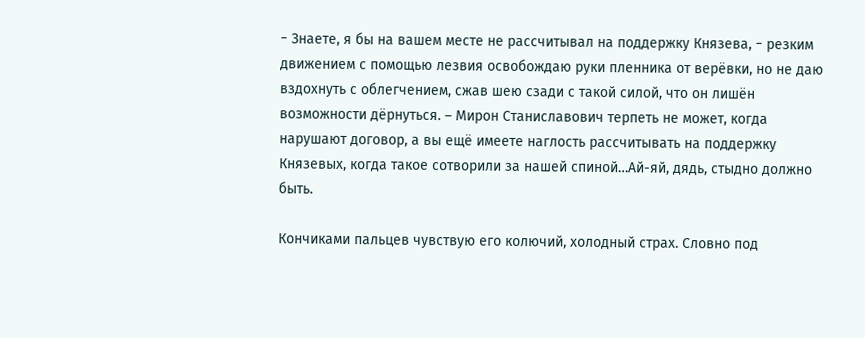− Знаете, я бы на вашем месте не рассчитывал на поддержку Князева, − резким движением с помощью лезвия освобождаю руки пленника от верёвки, но не даю вздохнуть с облегчением, сжав шею сзади с такой силой, что он лишён возможности дёрнуться. – Мирон Станиславович терпеть не может, когда нарушают договор, а вы ещё имеете наглость рассчитывать на поддержку Князевых, когда такое сотворили за нашей спиной…Ай-яй, дядь, стыдно должно быть.

Кончиками пальцев чувствую его колючий, холодный страх. Словно под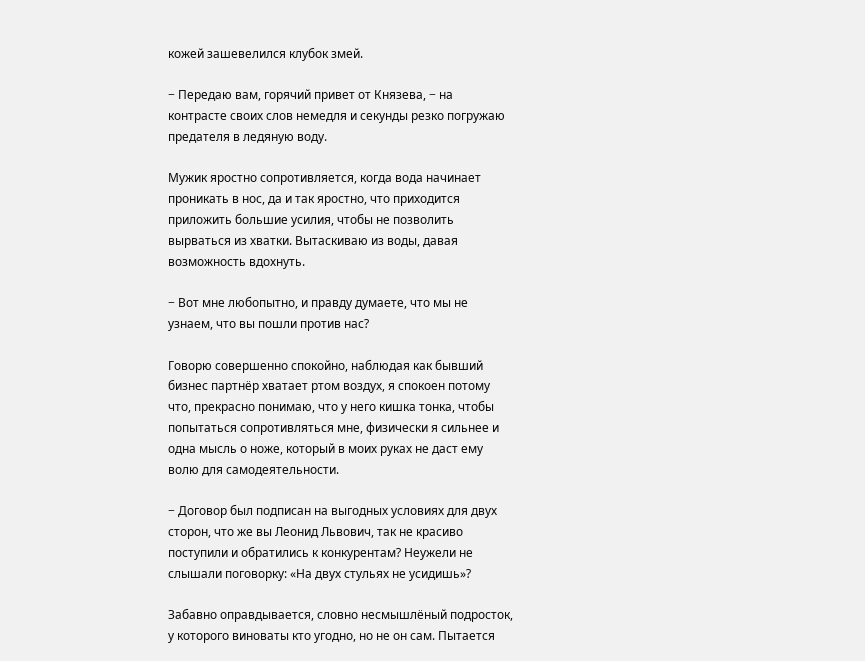кожей зашевелился клубок змей.

− Передаю вам, горячий привет от Князева, − на контрасте своих слов немедля и секунды резко погружаю предателя в ледяную воду.

Мужик яростно сопротивляется, когда вода начинает проникать в нос, да и так яростно, что приходится приложить большие усилия, чтобы не позволить вырваться из хватки. Вытаскиваю из воды, давая возможность вдохнуть.

− Вот мне любопытно, и правду думаете, что мы не узнаем, что вы пошли против нас?

Говорю совершенно спокойно, наблюдая как бывший бизнес партнёр хватает ртом воздух, я спокоен потому что, прекрасно понимаю, что у него кишка тонка, чтобы попытаться сопротивляться мне, физически я сильнее и одна мысль о ноже, который в моих руках не даст ему волю для самодеятельности.

− Договор был подписан на выгодных условиях для двух сторон, что же вы Леонид Львович, так не красиво поступили и обратились к конкурентам? Неужели не слышали поговорку: «На двух стульях не усидишь»?

Забавно оправдывается, словно несмышлёный подросток, у которого виноваты кто угодно, но не он сам. Пытается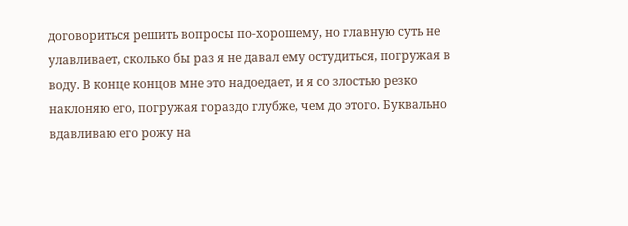договориться решить вопросы по-хорошему, но главную суть не улавливает, сколько бы раз я не давал ему остудиться, погружая в воду. В конце концов мне это надоедает, и я со злостью резко наклоняю его, погружая гораздо глубже, чем до этого. Буквально вдавливаю его рожу на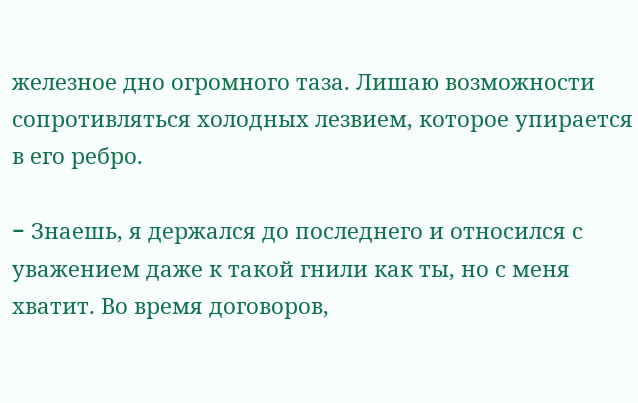железное дно огромного таза. Лишаю возможности сопротивляться холодных лезвием, которое упирается в его ребро.

− Знаешь, я держался до последнего и относился с уважением даже к такой гнили как ты, но с меня хватит. Во время договоров,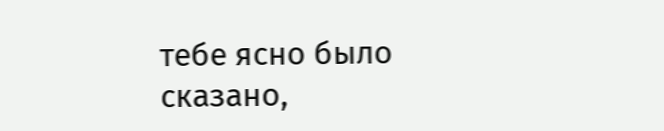тебе ясно было сказано,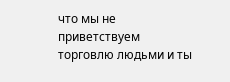что мы не приветствуем торговлю людьми и ты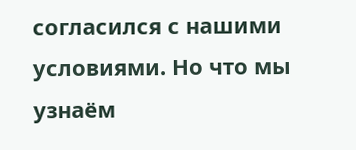согласился с нашими условиями. Но что мы узнаём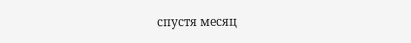спустя месяц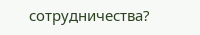сотрудничества?